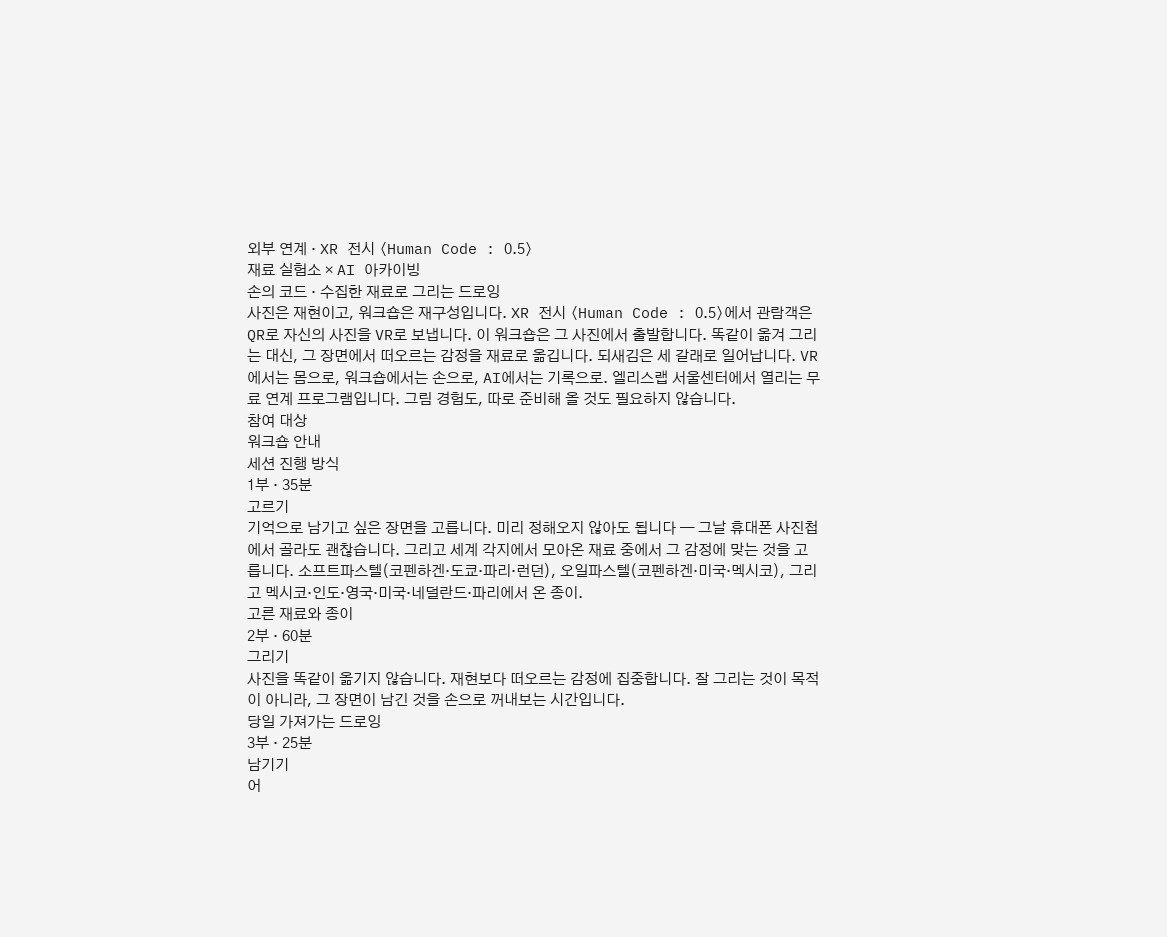외부 연계 · XR 전시 〈Human Code : 0.5〉
재료 실험소 × AI 아카이빙
손의 코드 · 수집한 재료로 그리는 드로잉
사진은 재현이고, 워크숍은 재구성입니다. XR 전시 〈Human Code : 0.5〉에서 관람객은 QR로 자신의 사진을 VR로 보냅니다. 이 워크숍은 그 사진에서 출발합니다. 똑같이 옮겨 그리는 대신, 그 장면에서 떠오르는 감정을 재료로 옮깁니다. 되새김은 세 갈래로 일어납니다. VR에서는 몸으로, 워크숍에서는 손으로, AI에서는 기록으로. 엘리스랩 서울센터에서 열리는 무료 연계 프로그램입니다. 그림 경험도, 따로 준비해 올 것도 필요하지 않습니다.
참여 대상
워크숍 안내
세션 진행 방식
1부 · 35분
고르기
기억으로 남기고 싶은 장면을 고릅니다. 미리 정해오지 않아도 됩니다 — 그날 휴대폰 사진첩에서 골라도 괜찮습니다. 그리고 세계 각지에서 모아온 재료 중에서 그 감정에 맞는 것을 고릅니다. 소프트파스텔(코펜하겐·도쿄·파리·런던), 오일파스텔(코펜하겐·미국·멕시코), 그리고 멕시코·인도·영국·미국·네덜란드·파리에서 온 종이.
고른 재료와 종이
2부 · 60분
그리기
사진을 똑같이 옮기지 않습니다. 재현보다 떠오르는 감정에 집중합니다. 잘 그리는 것이 목적이 아니라, 그 장면이 남긴 것을 손으로 꺼내보는 시간입니다.
당일 가져가는 드로잉
3부 · 25분
남기기
어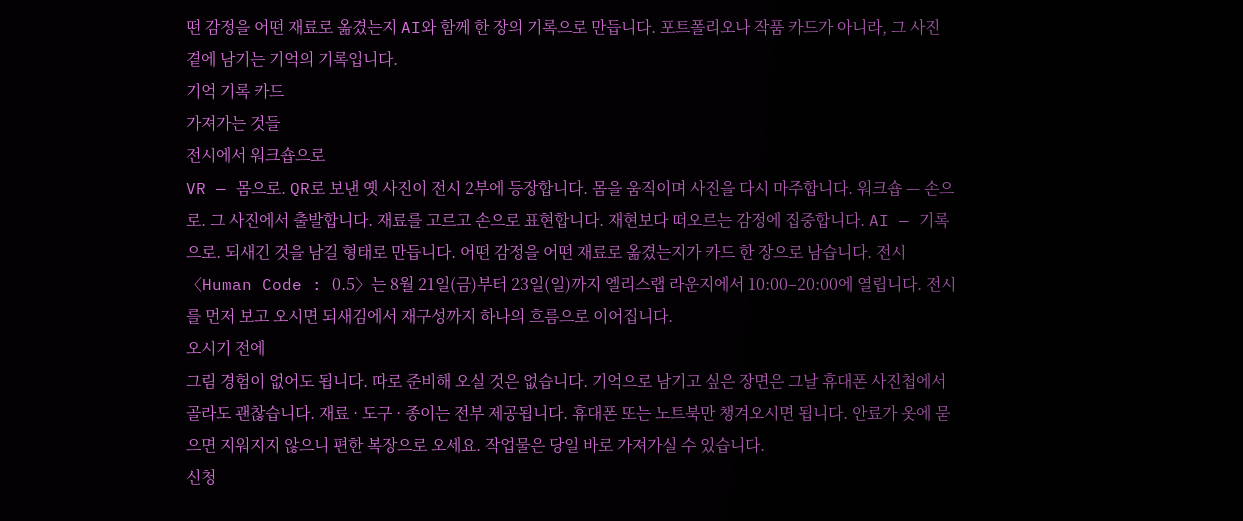떤 감정을 어떤 재료로 옮겼는지 AI와 함께 한 장의 기록으로 만듭니다. 포트폴리오나 작품 카드가 아니라, 그 사진 곁에 남기는 기억의 기록입니다.
기억 기록 카드
가져가는 것들
전시에서 워크숍으로
VR — 몸으로. QR로 보낸 옛 사진이 전시 2부에 등장합니다. 몸을 움직이며 사진을 다시 마주합니다. 워크숍 — 손으로. 그 사진에서 출발합니다. 재료를 고르고 손으로 표현합니다. 재현보다 떠오르는 감정에 집중합니다. AI — 기록으로. 되새긴 것을 남길 형태로 만듭니다. 어떤 감정을 어떤 재료로 옮겼는지가 카드 한 장으로 남습니다. 전시 〈Human Code : 0.5〉는 8월 21일(금)부터 23일(일)까지 엘리스랩 라운지에서 10:00–20:00에 열립니다. 전시를 먼저 보고 오시면 되새김에서 재구성까지 하나의 흐름으로 이어집니다.
오시기 전에
그림 경험이 없어도 됩니다. 따로 준비해 오실 것은 없습니다. 기억으로 남기고 싶은 장면은 그날 휴대폰 사진첩에서 골라도 괜찮습니다. 재료 · 도구 · 종이는 전부 제공됩니다. 휴대폰 또는 노트북만 챙겨오시면 됩니다. 안료가 옷에 묻으면 지워지지 않으니 편한 복장으로 오세요. 작업물은 당일 바로 가져가실 수 있습니다.
신청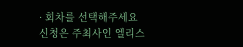· 회차를 선택해주세요
신청은 주최사인 엘리스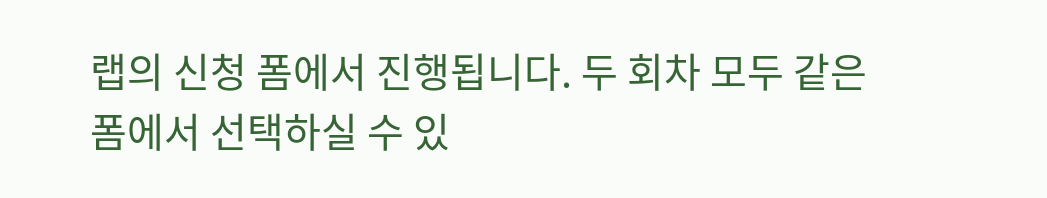랩의 신청 폼에서 진행됩니다. 두 회차 모두 같은 폼에서 선택하실 수 있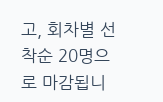고, 회차별 선착순 20명으로 마감됩니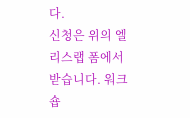다.
신청은 위의 엘리스랩 폼에서 받습니다. 워크숍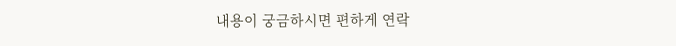내용이 궁금하시면 편하게 연락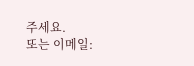주세요.
또는 이메일: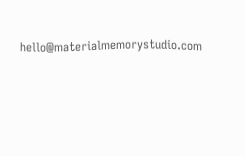hello@materialmemorystudio.com